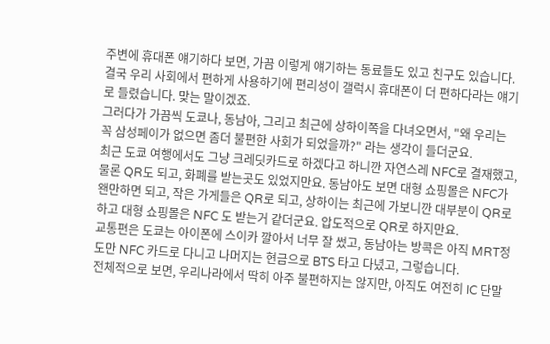주변에 휴대폰 얘기하다 보면, 가끔 이렇게 얘기하는 동료들도 있고 친구도 있습니다.
결국 우리 사회에서 편하게 사용하기에 편리성이 갤럭시 휴대폰이 더 편하다라는 얘기로 들렸습니다. 맞는 말이겠죠.
그러다가 가끔씩 도쿄나, 동남아, 그리고 최근에 상하이쪽을 다녀오면서, "왜 우리는 꼭 삼성페이가 없으면 좀더 불편한 사회가 되었을까?" 라는 생각이 들더군요.
최근 도쿄 여행에서도 그냥 크레딧카드로 하겠다고 하니깐 자연스레 NFC로 결재했고, 물론 QR도 되고, 화폐를 받는곳도 있었지만요. 동남아도 보면 대형 쇼핑몰은 NFC가 왠만하면 되고, 작은 가게들은 QR로 되고, 상하이는 최근에 가보니깐 대부분이 QR로 하고 대형 쇼핑몰은 NFC 도 받는거 같더군요. 압도적으로 QR로 하지만요.
교통편은 도쿄는 아이폰에 스이카 깔아서 너무 잘 썼고, 동남아는 방콕은 아직 MRT정도만 NFC 카드로 다니고 나머지는 현금으로 BTS 타고 다녔고, 그렇습니다.
전체적으로 보면, 우리나라에서 딱히 아주 불편하지는 않지만, 아직도 여전히 IC 단말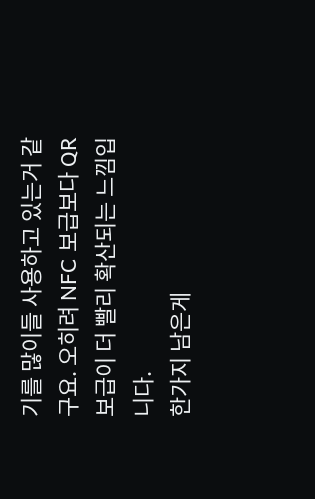기를 많이들 사용하고 있는거 같구요. 오히려 NFC 보급보다 QR 보급이 더 빨리 확산되는 느낌입니다.
한가지 남은게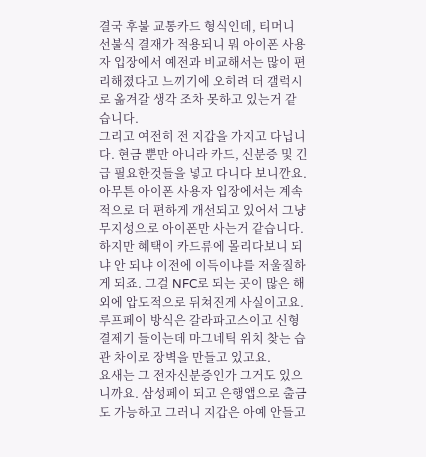결국 후불 교통카드 형식인데, 티머니 선불식 결재가 적용되니 뭐 아이폰 사용자 입장에서 예전과 비교해서는 많이 편리해졌다고 느끼기에 오히려 더 갤럭시로 옮겨갈 생각 조차 못하고 있는거 같습니다.
그리고 여전히 전 지갑을 가지고 다닙니다. 현금 뿐만 아니라 카드, 신분증 및 긴급 필요한것들을 넣고 다니다 보니깐요.
아무튼 아이폰 사용자 입장에서는 계속적으로 더 편하게 개선되고 있어서 그냥 무지성으로 아이폰만 사는거 같습니다.
하지만 혜택이 카드류에 몰리다보니 되냐 안 되냐 이전에 이득이냐를 저울질하게 되죠. 그걸 NFC로 되는 곳이 많은 해외에 압도적으로 뒤쳐진게 사실이고요. 루프페이 방식은 갈라파고스이고 신형 결제기 들이는데 마그네틱 위치 찾는 습관 차이로 장벽을 만들고 있고요.
요새는 그 전자신분증인가 그거도 있으니까요. 삼성페이 되고 은행앱으로 출금도 가능하고 그러니 지갑은 아예 안들고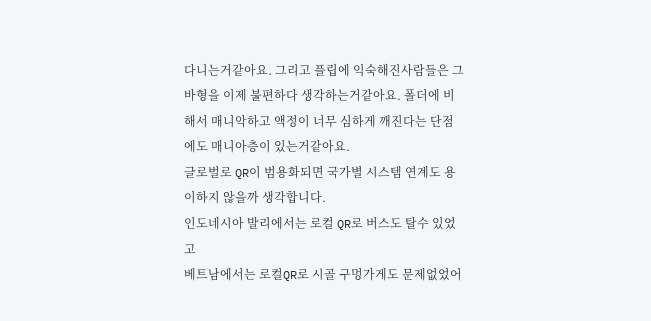다니는거같아요. 그리고 플립에 익숙해진사람들은 그 바형을 이제 불편하다 생각하는거같아요. 폴더에 비해서 매니악하고 액정이 너무 심하게 깨진다는 단점에도 매니아층이 있는거같아요.
글로벌로 QR이 범용화되면 국가별 시스템 연계도 용이하지 않을까 생각합니다.
인도네시아 발리에서는 로컬 QR로 버스도 탈수 있었고
베트남에서는 로컬QR로 시골 구멍가게도 문제없었어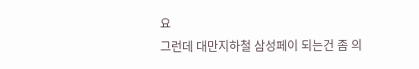요
그런데 대만지하철 삼성페이 되는건 좀 의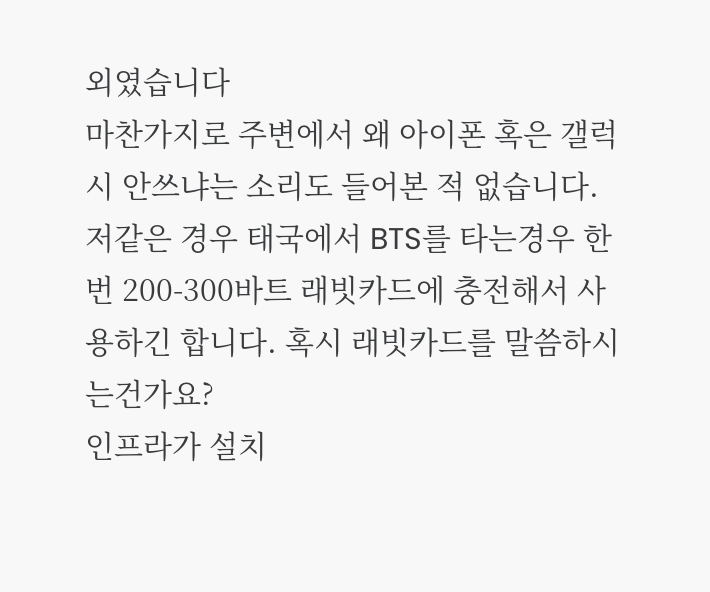외였습니다
마찬가지로 주변에서 왜 아이폰 혹은 갤럭시 안쓰냐는 소리도 들어본 적 없습니다.
저같은 경우 태국에서 BTS를 타는경우 한번 200-300바트 래빗카드에 충전해서 사용하긴 합니다. 혹시 래빗카드를 말씀하시는건가요?
인프라가 설치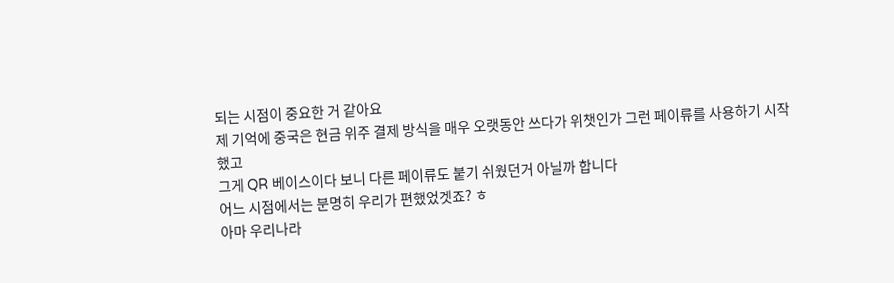되는 시점이 중요한 거 같아요
제 기억에 중국은 현금 위주 결제 방식을 매우 오랫동안 쓰다가 위챗인가 그런 페이류를 사용하기 시작했고
그게 QR 베이스이다 보니 다른 페이류도 붙기 쉬웠던거 아닐까 합니다
어느 시점에서는 분명히 우리가 편했었겟죠? ㅎ
아마 우리나라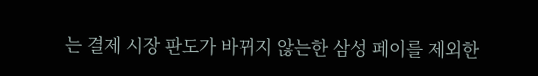는 결제 시장 판도가 바뀌지 않는한 삼성 페이를 제외한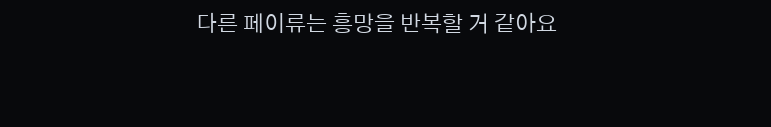다른 페이류는 흥망을 반복할 거 같아요